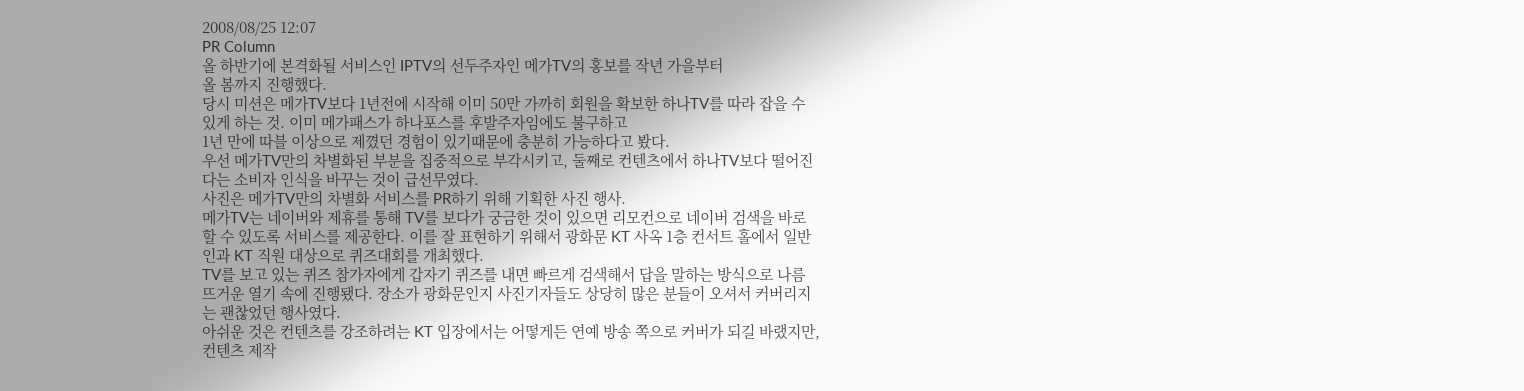2008/08/25 12:07
PR Column
올 하반기에 본격화될 서비스인 IPTV의 선두주자인 메가TV의 홍보를 작년 가을부터
올 봄까지 진행했다.
당시 미션은 메가TV보다 1년전에 시작해 이미 50만 가까히 회원을 확보한 하나TV를 따라 잡을 수 있게 하는 것. 이미 메가패스가 하나포스를 후발주자임에도 불구하고
1년 만에 따블 이상으로 제꼈던 경험이 있기때문에 충분히 가능하다고 봤다.
우선 메가TV만의 차별화된 부분을 집중적으로 부각시키고, 둘째로 컨텐츠에서 하나TV보다 떨어진다는 소비자 인식을 바꾸는 것이 급선무였다.
사진은 메가TV만의 차별화 서비스를 PR하기 위해 기획한 사진 행사.
메가TV는 네이버와 제휴를 통해 TV를 보다가 궁금한 것이 있으면 리모컨으로 네이버 검색을 바로 할 수 있도록 서비스를 제공한다. 이를 잘 표현하기 위해서 광화문 KT 사옥 1층 컨서트 홀에서 일반인과 KT 직원 대상으로 퀴즈대회를 개최했다.
TV를 보고 있는 퀴즈 참가자에게 갑자기 퀴즈를 내면 빠르게 검색해서 답을 말하는 방식으로 나름 뜨거운 열기 속에 진행됐다. 장소가 광화문인지 사진기자들도 상당히 많은 분들이 오셔서 커버리지는 괜찮었던 행사였다.
아쉬운 것은 컨텐츠를 강조하려는 KT 입장에서는 어떻게든 연예 방송 쪽으로 커버가 되길 바랬지만, 컨텐츠 제작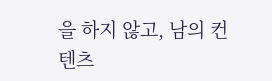을 하지 않고, 남의 컨텐츠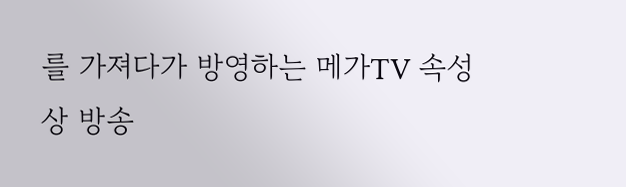를 가져다가 방영하는 메가TV 속성상 방송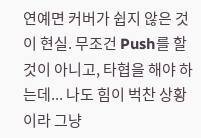연예면 커버가 쉽지 않은 것이 현실. 무조건 Push를 할 것이 아니고, 타협을 해야 하는데... 나도 힘이 벅찬 상황이라 그냥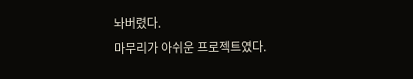놔버렸다.
마무리가 아쉬운 프로젝트였다.